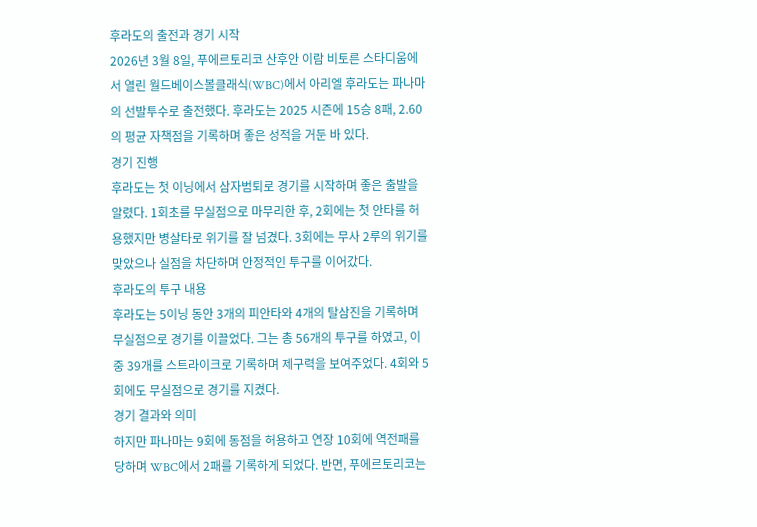후라도의 출전과 경기 시작
2026년 3월 8일, 푸에르토리코 산후안 이람 비토른 스타디움에서 열린 월드베이스볼클래식(WBC)에서 아리엘 후라도는 파나마의 선발투수로 출전했다. 후라도는 2025 시즌에 15승 8패, 2.60의 평균 자책점을 기록하며 좋은 성적을 거둔 바 있다.
경기 진행
후라도는 첫 이닝에서 삼자범퇴로 경기를 시작하며 좋은 출발을 알렸다. 1회초를 무실점으로 마무리한 후, 2회에는 첫 안타를 허용했지만 병살타로 위기를 잘 넘겼다. 3회에는 무사 2루의 위기를 맞았으나 실점을 차단하며 안정적인 투구를 이어갔다.
후라도의 투구 내용
후라도는 5이닝 동안 3개의 피안타와 4개의 탈삼진을 기록하며 무실점으로 경기를 이끌었다. 그는 총 56개의 투구를 하였고, 이 중 39개를 스트라이크로 기록하며 제구력을 보여주었다. 4회와 5회에도 무실점으로 경기를 지켰다.
경기 결과와 의미
하지만 파나마는 9회에 동점을 허용하고 연장 10회에 역전패를 당하며 WBC에서 2패를 기록하게 되었다. 반면, 푸에르토리코는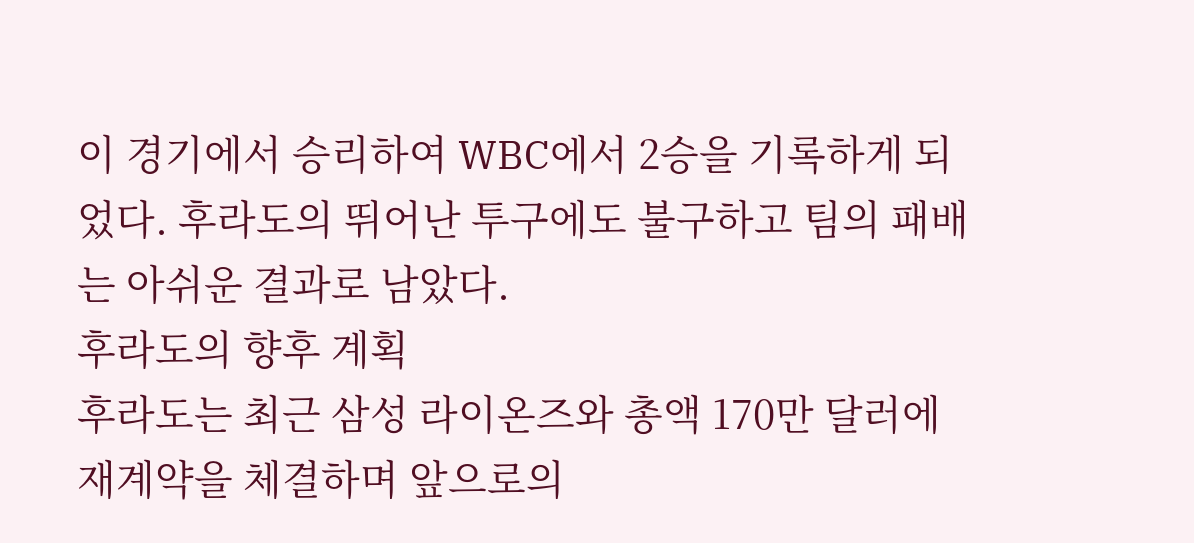이 경기에서 승리하여 WBC에서 2승을 기록하게 되었다. 후라도의 뛰어난 투구에도 불구하고 팀의 패배는 아쉬운 결과로 남았다.
후라도의 향후 계획
후라도는 최근 삼성 라이온즈와 총액 170만 달러에 재계약을 체결하며 앞으로의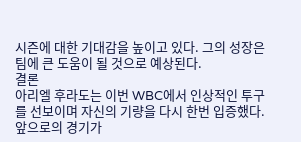시즌에 대한 기대감을 높이고 있다. 그의 성장은 팀에 큰 도움이 될 것으로 예상된다.
결론
아리엘 후라도는 이번 WBC에서 인상적인 투구를 선보이며 자신의 기량을 다시 한번 입증했다. 앞으로의 경기가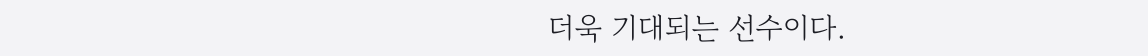더욱 기대되는 선수이다.